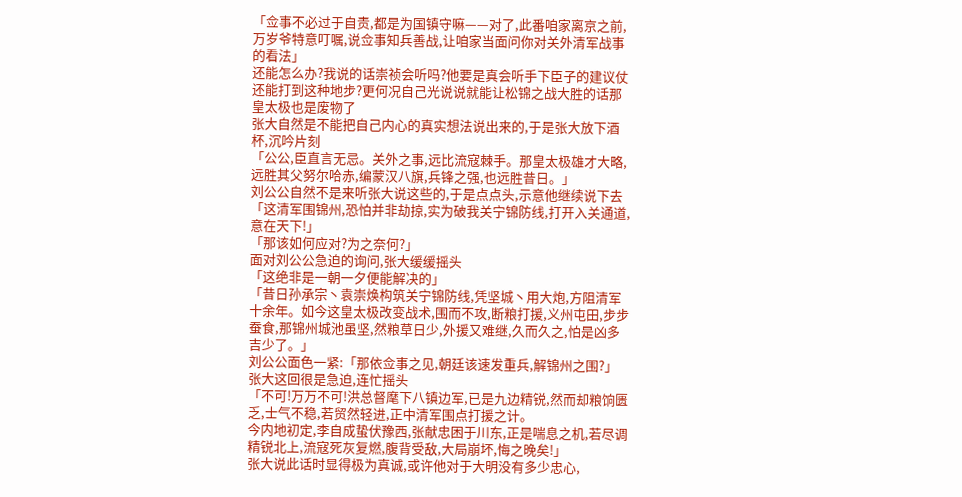「佥事不必过于自责,都是为国镇守嘛——对了,此番咱家离京之前,万岁爷特意叮嘱,说佥事知兵善战,让咱家当面问你对关外清军战事的看法」
还能怎么办?我说的话崇祯会听吗?他要是真会听手下臣子的建议仗还能打到这种地步?更何况自己光说说就能让松锦之战大胜的话那皇太极也是废物了
张大自然是不能把自己内心的真实想法说出来的,于是张大放下酒杯,沉吟片刻
「公公,臣直言无忌。关外之事,远比流寇棘手。那皇太极雄才大略,远胜其父努尔哈赤,编蒙汉八旗,兵锋之强,也远胜昔日。」
刘公公自然不是来听张大说这些的,于是点点头,示意他继续说下去
「这清军围锦州,恐怕并非劫掠,实为破我关宁锦防线,打开入关通道,意在天下!」
「那该如何应对?为之奈何?」
面对刘公公急迫的询问,张大缓缓摇头
「这绝非是一朝一夕便能解决的」
「昔日孙承宗丶袁崇焕构筑关宁锦防线,凭坚城丶用大炮,方阻清军十余年。如今这皇太极改变战术,围而不攻,断粮打援,义州屯田,步步蚕食,那锦州城池虽坚,然粮草日少,外援又难继,久而久之,怕是凶多吉少了。」
刘公公面色一紧:「那依佥事之见,朝廷该速发重兵,解锦州之围?」
张大这回很是急迫,连忙摇头
「不可!万万不可!洪总督麾下八镇边军,已是九边精锐,然而却粮饷匮乏,士气不稳,若贸然轻进,正中清军围点打援之计。
今内地初定,李自成蛰伏豫西,张献忠困于川东,正是喘息之机,若尽调精锐北上,流寇死灰复燃,腹背受敌,大局崩坏,悔之晚矣!」
张大说此话时显得极为真诚,或许他对于大明没有多少忠心,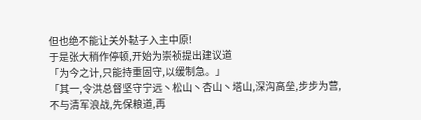但也绝不能让关外鞑子入主中原!
于是张大稍作停顿,开始为崇祯提出建议道
「为今之计,只能持重固守,以缓制急。」
「其一,令洪总督坚守宁远丶松山丶杏山丶塔山,深沟高垒,步步为营,不与清军浪战,先保粮道,再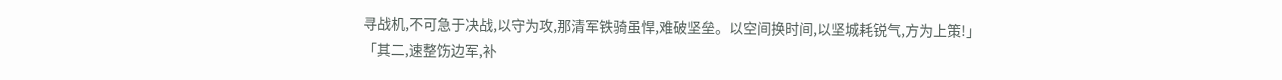寻战机,不可急于决战,以守为攻,那清军铁骑虽悍,难破坚垒。以空间换时间,以坚城耗锐气,方为上策!」
「其二,速整饬边军,补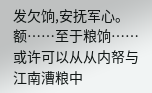发欠饷,安抚军心。额……至于粮饷……或许可以从从内帑与江南漕粮中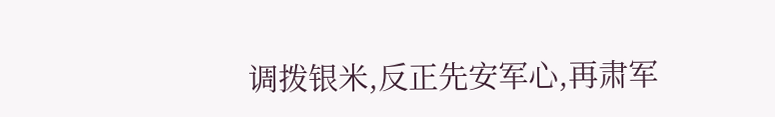调拨银米,反正先安军心,再肃军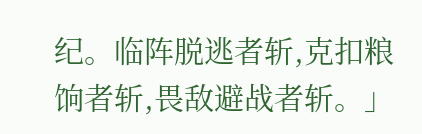纪。临阵脱逃者斩,克扣粮饷者斩,畏敌避战者斩。」